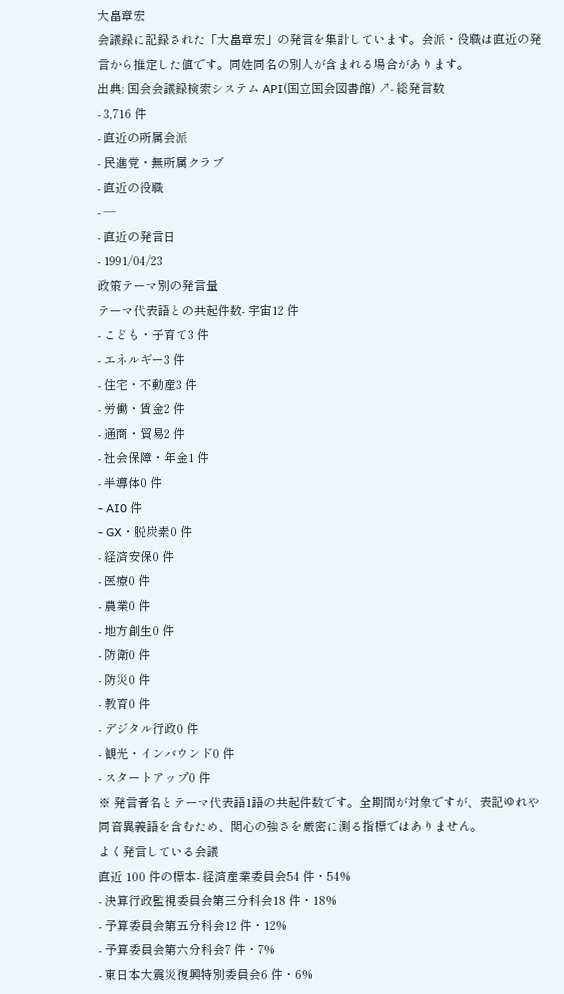大畠章宏
会議録に記録された「大畠章宏」の発言を集計しています。会派・役職は直近の発言から推定した値です。同姓同名の別人が含まれる場合があります。
出典: 国会会議録検索システム API(国立国会図書館) ↗- 総発言数
- 3,716 件
- 直近の所属会派
- 民進党・無所属クラブ
- 直近の役職
- —
- 直近の発言日
- 1991/04/23
政策テーマ別の発言量
テーマ代表語との共起件数- 宇宙12 件
- こども・子育て3 件
- エネルギー3 件
- 住宅・不動産3 件
- 労働・賃金2 件
- 通商・貿易2 件
- 社会保障・年金1 件
- 半導体0 件
- AI0 件
- GX・脱炭素0 件
- 経済安保0 件
- 医療0 件
- 農業0 件
- 地方創生0 件
- 防衛0 件
- 防災0 件
- 教育0 件
- デジタル行政0 件
- 観光・インバウンド0 件
- スタートアップ0 件
※ 発言者名とテーマ代表語1語の共起件数です。全期間が対象ですが、表記ゆれや 同音異義語を含むため、関心の強さを厳密に測る指標ではありません。
よく発言している会議
直近 100 件の標本- 経済産業委員会54 件・54%
- 決算行政監視委員会第三分科会18 件・18%
- 予算委員会第五分科会12 件・12%
- 予算委員会第六分科会7 件・7%
- 東日本大震災復興特別委員会6 件・6%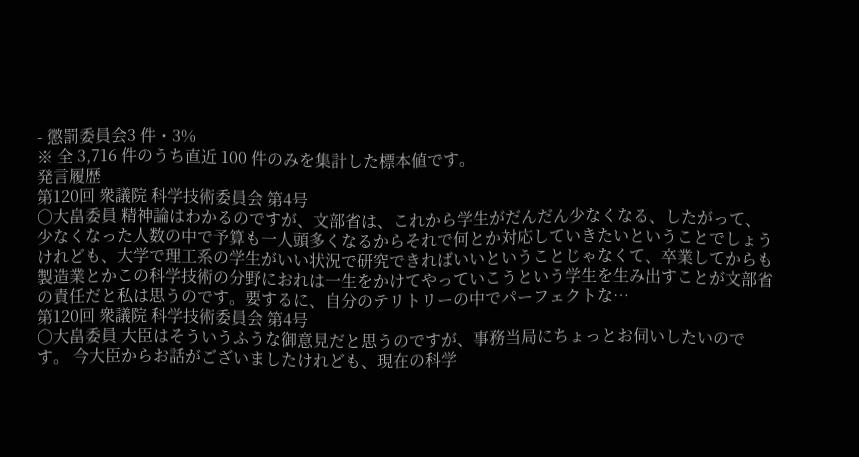- 懲罰委員会3 件・3%
※ 全 3,716 件のうち直近 100 件のみを集計した標本値です。
発言履歴
第120回 衆議院 科学技術委員会 第4号
○大畠委員 精神論はわかるのですが、文部省は、これから学生がだんだん少なくなる、したがって、少なくなった人数の中で予算も一人頭多くなるからそれで何とか対応していきたいということでしょうけれども、大学で理工系の学生がいい状況で研究できればいいということじゃなくて、卒業してからも製造業とかこの科学技術の分野におれは一生をかけてやっていこうという学生を生み出すことが文部省の責任だと私は思うのです。要するに、自分のテリトリーの中でパーフェクトな…
第120回 衆議院 科学技術委員会 第4号
○大畠委員 大臣はそういうふうな御意見だと思うのですが、事務当局にちょっとお伺いしたいのです。 今大臣からお話がございましたけれども、現在の科学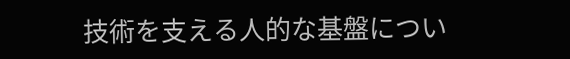技術を支える人的な基盤につい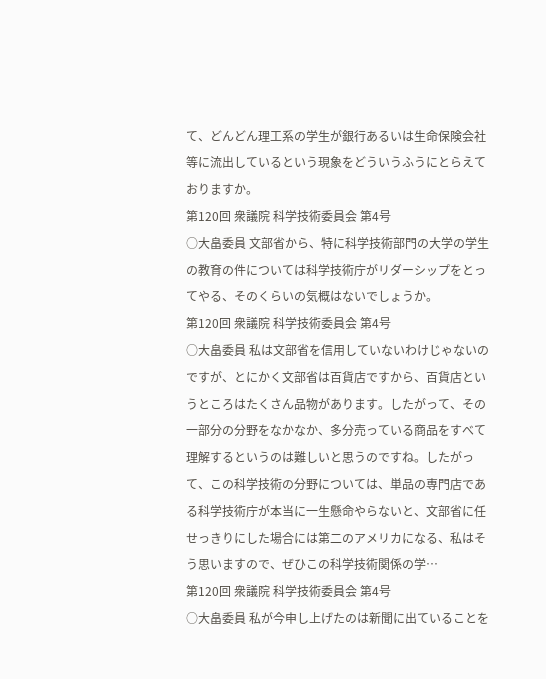て、どんどん理工系の学生が銀行あるいは生命保険会社等に流出しているという現象をどういうふうにとらえておりますか。
第120回 衆議院 科学技術委員会 第4号
○大畠委員 文部省から、特に科学技術部門の大学の学生の教育の件については科学技術庁がリダーシップをとってやる、そのくらいの気概はないでしょうか。
第120回 衆議院 科学技術委員会 第4号
○大畠委員 私は文部省を信用していないわけじゃないのですが、とにかく文部省は百貨店ですから、百貨店というところはたくさん品物があります。したがって、その一部分の分野をなかなか、多分売っている商品をすべて理解するというのは難しいと思うのですね。したがって、この科学技術の分野については、単品の専門店である科学技術庁が本当に一生懸命やらないと、文部省に任せっきりにした場合には第二のアメリカになる、私はそう思いますので、ぜひこの科学技術関係の学…
第120回 衆議院 科学技術委員会 第4号
○大畠委員 私が今申し上げたのは新聞に出ていることを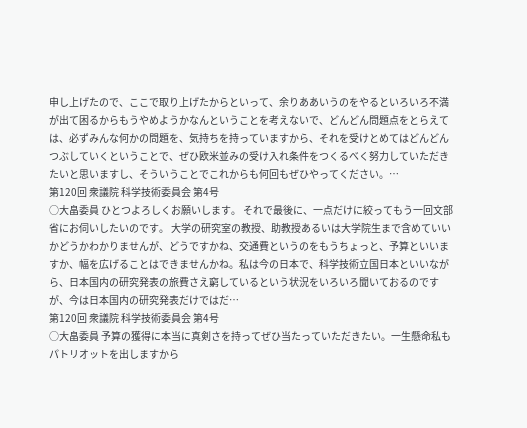申し上げたので、ここで取り上げたからといって、余りああいうのをやるといろいろ不満が出て困るからもうやめようかなんということを考えないで、どんどん問題点をとらえては、必ずみんな何かの問題を、気持ちを持っていますから、それを受けとめてはどんどんつぶしていくということで、ぜひ欧米並みの受け入れ条件をつくるべく努力していただきたいと思いますし、そういうことでこれからも何回もぜひやってください。…
第120回 衆議院 科学技術委員会 第4号
○大畠委員 ひとつよろしくお願いします。 それで最後に、一点だけに絞ってもう一回文部省にお伺いしたいのです。 大学の研究室の教授、助教授あるいは大学院生まで含めていいかどうかわかりませんが、どうですかね、交通費というのをもうちょっと、予算といいますか、幅を広げることはできませんかね。私は今の日本で、科学技術立国日本といいながら、日本国内の研究発表の旅費さえ窮しているという状況をいろいろ聞いておるのですが、今は日本国内の研究発表だけではだ…
第120回 衆議院 科学技術委員会 第4号
○大畠委員 予算の獲得に本当に真剣さを持ってぜひ当たっていただきたい。一生懸命私もパトリオットを出しますから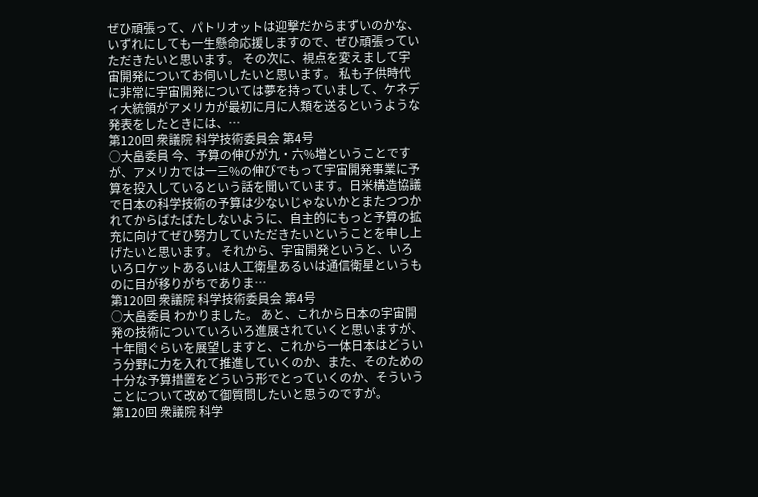ぜひ頑張って、パトリオットは迎撃だからまずいのかな、いずれにしても一生懸命応援しますので、ぜひ頑張っていただきたいと思います。 その次に、視点を変えまして宇宙開発についてお伺いしたいと思います。 私も子供時代に非常に宇宙開発については夢を持っていまして、ケネディ大統領がアメリカが最初に月に人類を送るというような発表をしたときには、…
第120回 衆議院 科学技術委員会 第4号
○大畠委員 今、予算の伸びが九・六%増ということですが、アメリカでは一三%の伸びでもって宇宙開発事業に予算を投入しているという話を聞いています。日米構造協議で日本の科学技術の予算は少ないじゃないかとまたつつかれてからばたばたしないように、自主的にもっと予算の拡充に向けてぜひ努力していただきたいということを申し上げたいと思います。 それから、宇宙開発というと、いろいろロケットあるいは人工衛星あるいは通信衛星というものに目が移りがちでありま…
第120回 衆議院 科学技術委員会 第4号
○大畠委員 わかりました。 あと、これから日本の宇宙開発の技術についていろいろ進展されていくと思いますが、十年間ぐらいを展望しますと、これから一体日本はどういう分野に力を入れて推進していくのか、また、そのための十分な予算措置をどういう形でとっていくのか、そういうことについて改めて御質問したいと思うのですが。
第120回 衆議院 科学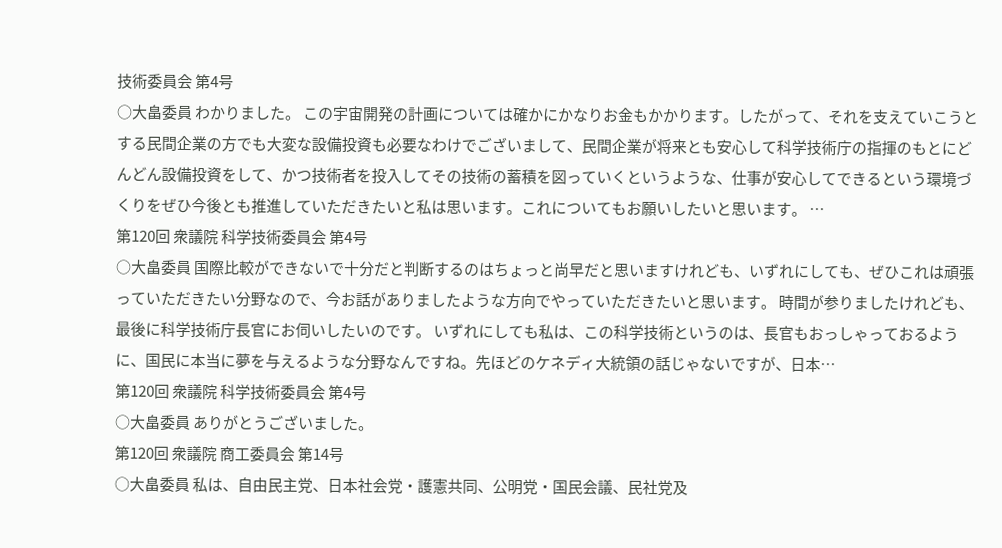技術委員会 第4号
○大畠委員 わかりました。 この宇宙開発の計画については確かにかなりお金もかかります。したがって、それを支えていこうとする民間企業の方でも大変な設備投資も必要なわけでございまして、民間企業が将来とも安心して科学技術庁の指揮のもとにどんどん設備投資をして、かつ技術者を投入してその技術の蓄積を図っていくというような、仕事が安心してできるという環境づくりをぜひ今後とも推進していただきたいと私は思います。これについてもお願いしたいと思います。 …
第120回 衆議院 科学技術委員会 第4号
○大畠委員 国際比較ができないで十分だと判断するのはちょっと尚早だと思いますけれども、いずれにしても、ぜひこれは頑張っていただきたい分野なので、今お話がありましたような方向でやっていただきたいと思います。 時間が参りましたけれども、最後に科学技術庁長官にお伺いしたいのです。 いずれにしても私は、この科学技術というのは、長官もおっしゃっておるように、国民に本当に夢を与えるような分野なんですね。先ほどのケネディ大統領の話じゃないですが、日本…
第120回 衆議院 科学技術委員会 第4号
○大畠委員 ありがとうございました。
第120回 衆議院 商工委員会 第14号
○大畠委員 私は、自由民主党、日本社会党・護憲共同、公明党・国民会議、民社党及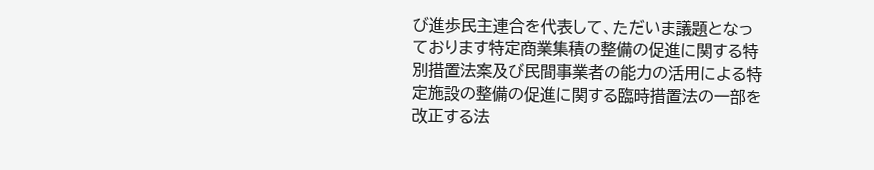び進歩民主連合を代表して、ただいま議題となっております特定商業集積の整備の促進に関する特別措置法案及び民間事業者の能力の活用による特定施設の整備の促進に関する臨時措置法の一部を改正する法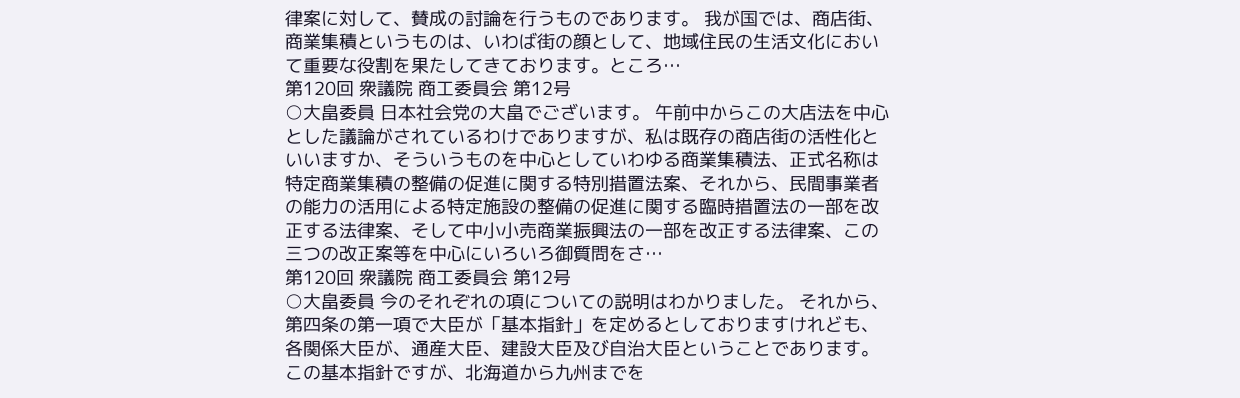律案に対して、賛成の討論を行うものであります。 我が国では、商店街、商業集積というものは、いわば街の顔として、地域住民の生活文化において重要な役割を果たしてきております。ところ…
第120回 衆議院 商工委員会 第12号
○大畠委員 日本社会党の大畠でございます。 午前中からこの大店法を中心とした議論がされているわけでありますが、私は既存の商店街の活性化といいますか、そういうものを中心としていわゆる商業集積法、正式名称は特定商業集積の整備の促進に関する特別措置法案、それから、民間事業者の能力の活用による特定施設の整備の促進に関する臨時措置法の一部を改正する法律案、そして中小小売商業振興法の一部を改正する法律案、この三つの改正案等を中心にいろいろ御質問をさ…
第120回 衆議院 商工委員会 第12号
○大畠委員 今のそれぞれの項についての説明はわかりました。 それから、第四条の第一項で大臣が「基本指針」を定めるとしておりますけれども、各関係大臣が、通産大臣、建設大臣及び自治大臣ということであります。この基本指針ですが、北海道から九州までを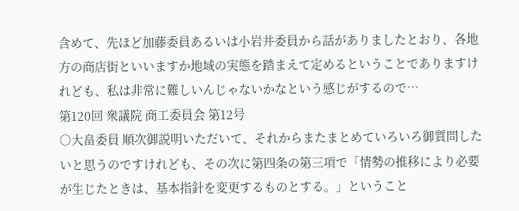含めて、先ほど加藤委員あるいは小岩井委員から話がありましたとおり、各地方の商店街といいますか地域の実態を踏まえて定めるということでありますけれども、私は非常に難しいんじゃないかなという感じがするので…
第120回 衆議院 商工委員会 第12号
○大畠委員 順次御説明いただいて、それからまたまとめていろいろ御質問したいと思うのですけれども、その次に第四条の第三項で「情勢の推移により必要が生じたときは、基本指針を変更するものとする。」ということ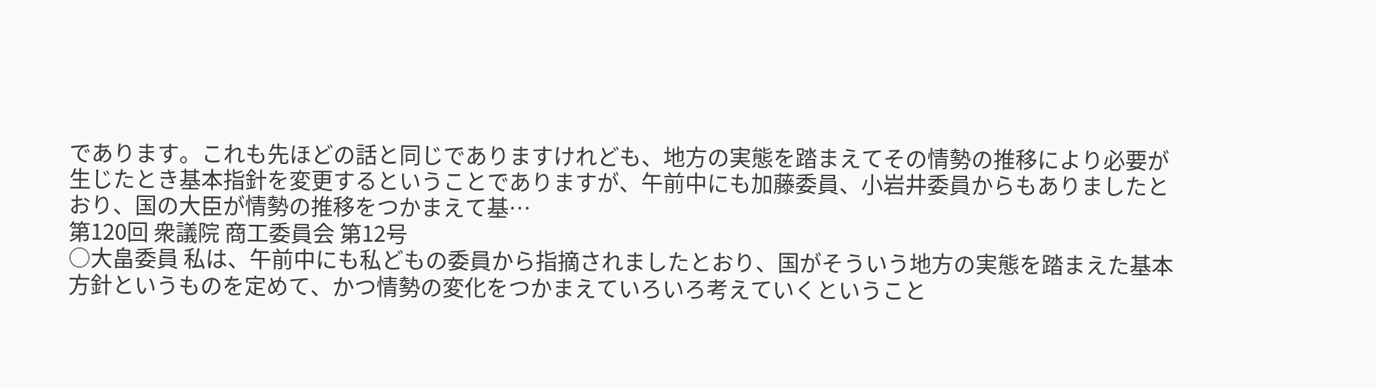であります。これも先ほどの話と同じでありますけれども、地方の実態を踏まえてその情勢の推移により必要が生じたとき基本指針を変更するということでありますが、午前中にも加藤委員、小岩井委員からもありましたとおり、国の大臣が情勢の推移をつかまえて基…
第120回 衆議院 商工委員会 第12号
○大畠委員 私は、午前中にも私どもの委員から指摘されましたとおり、国がそういう地方の実態を踏まえた基本方針というものを定めて、かつ情勢の変化をつかまえていろいろ考えていくということ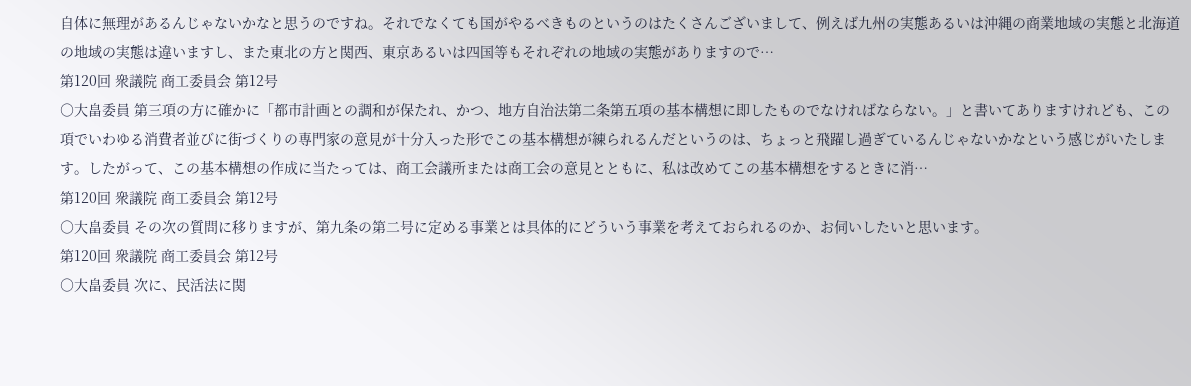自体に無理があるんじゃないかなと思うのですね。それでなくても国がやるべきものというのはたくさんございまして、例えば九州の実態あるいは沖縄の商業地域の実態と北海道の地域の実態は違いますし、また東北の方と関西、東京あるいは四国等もそれぞれの地域の実態がありますので…
第120回 衆議院 商工委員会 第12号
○大畠委員 第三項の方に確かに「都市計画との調和が保たれ、かつ、地方自治法第二条第五項の基本構想に即したものでなければならない。」と書いてありますけれども、この項でいわゆる消費者並びに街づくりの専門家の意見が十分入った形でこの基本構想が練られるんだというのは、ちょっと飛躍し過ぎているんじゃないかなという感じがいたします。したがって、この基本構想の作成に当たっては、商工会議所または商工会の意見とともに、私は改めてこの基本構想をするときに消…
第120回 衆議院 商工委員会 第12号
○大畠委員 その次の質問に移りますが、第九条の第二号に定める事業とは具体的にどういう事業を考えておられるのか、お伺いしたいと思います。
第120回 衆議院 商工委員会 第12号
○大畠委員 次に、民活法に関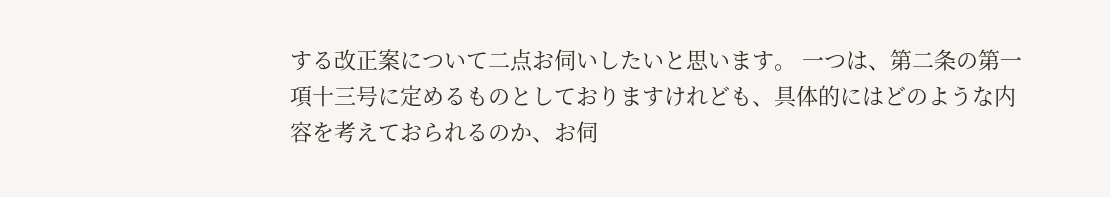する改正案について二点お伺いしたいと思います。 一つは、第二条の第一項十三号に定めるものとしておりますけれども、具体的にはどのような内容を考えておられるのか、お伺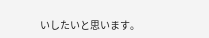いしたいと思います。